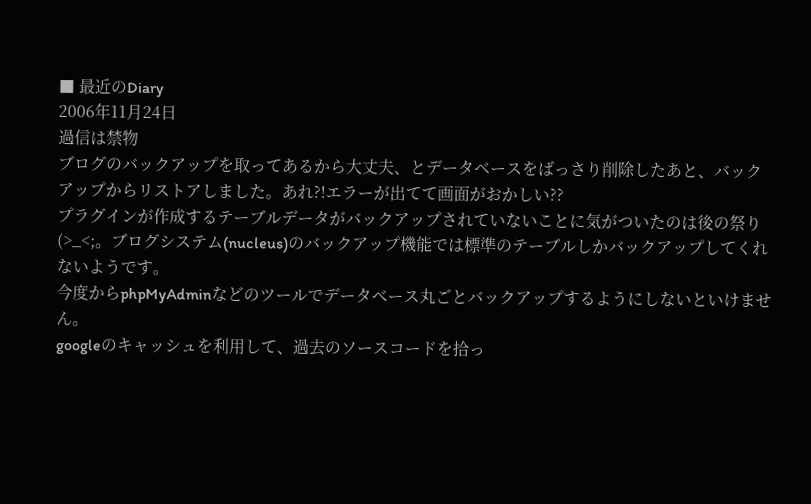■ 最近のDiary
2006年11月24日
過信は禁物
ブログのバックアップを取ってあるから大丈夫、とデータベースをばっさり削除したあと、バックアップからリストアしました。あれ?!エラーが出てて画面がおかしい??
プラグインが作成するテーブルデータがバックアップされていないことに気がついたのは後の祭り(>_<;。ブログシステム(nucleus)のバックアップ機能では標準のテーブルしかバックアップしてくれないようです。
今度からphpMyAdminなどのツールでデータベース丸ごとバックアップするようにしないといけません。
googleのキャッシュを利用して、過去のソースコードを拾っ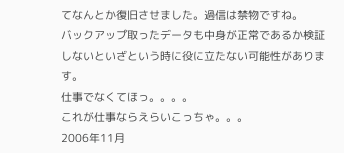てなんとか復旧させました。過信は禁物ですね。
バックアップ取ったデータも中身が正常であるか検証しないといざという時に役に立たない可能性があります。
仕事でなくてほっ。。。。
これが仕事ならえらいこっちゃ。。。
2006年11月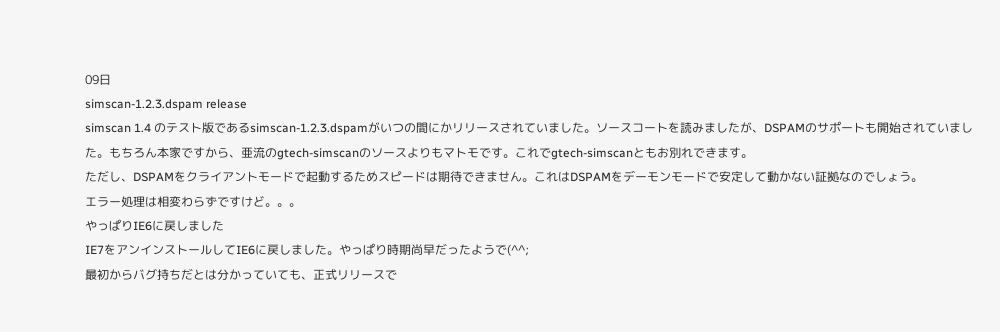09日
simscan-1.2.3.dspam release
simscan 1.4 のテスト版であるsimscan-1.2.3.dspamがいつの間にかリリースされていました。ソースコートを読みましたが、DSPAMのサポートも開始されていました。もちろん本家ですから、亜流のgtech-simscanのソースよりもマトモです。これでgtech-simscanともお別れできます。
ただし、DSPAMをクライアントモードで起動するためスピードは期待できません。これはDSPAMをデーモンモードで安定して動かない証拠なのでしょう。
エラー処理は相変わらずですけど。。。
やっぱりIE6に戻しました
IE7をアンインストールしてIE6に戻しました。やっぱり時期尚早だったようで(^^;
最初からバグ持ちだとは分かっていても、正式リリースで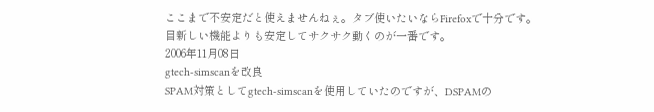ここまで不安定だと使えませんねぇ。タブ使いたいならFirefoxで十分です。
目新しい機能よりも安定してサクサク動くのが一番です。
2006年11月08日
gtech-simscanを改良
SPAM対策としてgtech-simscanを使用していたのですが、DSPAMの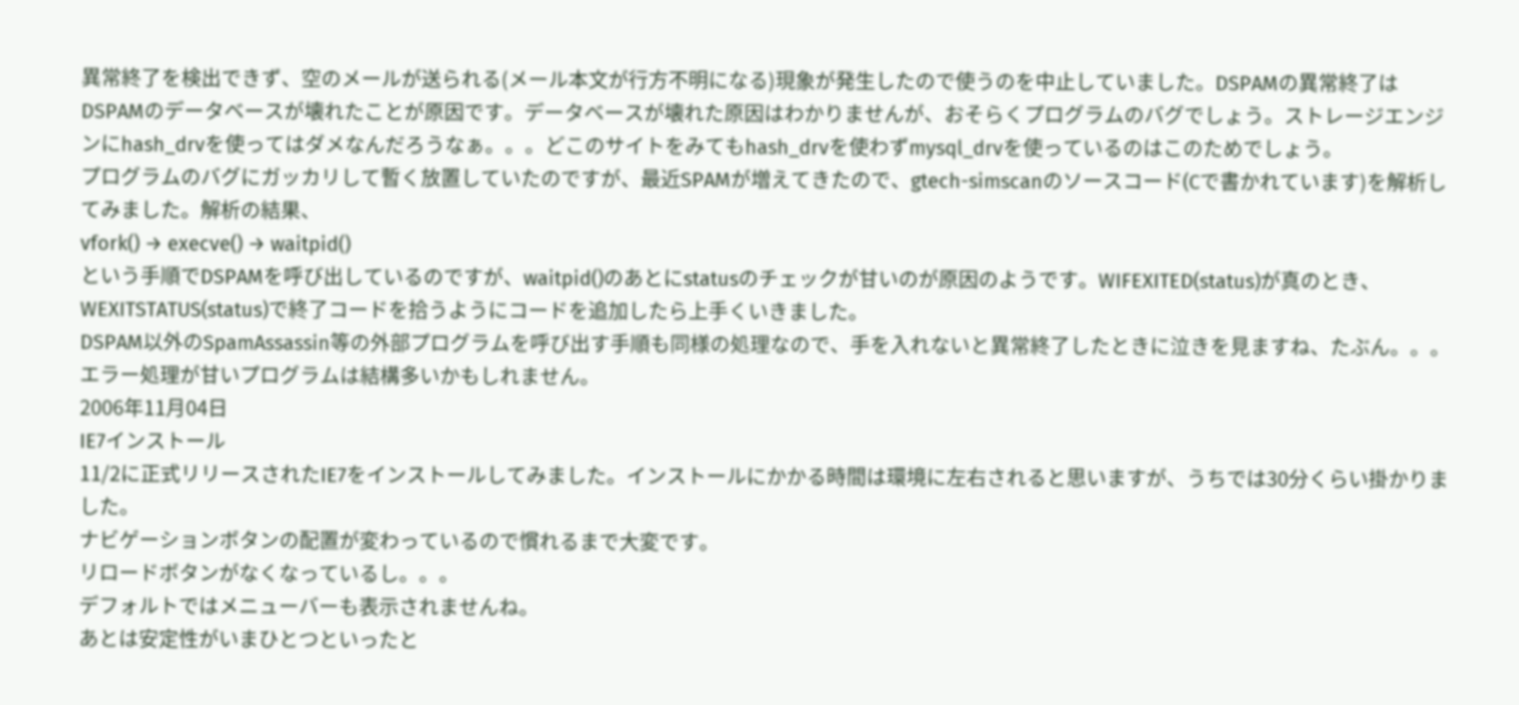異常終了を検出できず、空のメールが送られる(メール本文が行方不明になる)現象が発生したので使うのを中止していました。DSPAMの異常終了はDSPAMのデータベースが壊れたことが原因です。データベースが壊れた原因はわかりませんが、おそらくプログラムのバグでしょう。ストレージエンジンにhash_drvを使ってはダメなんだろうなぁ。。。どこのサイトをみてもhash_drvを使わずmysql_drvを使っているのはこのためでしょう。
プログラムのバグにガッカリして暫く放置していたのですが、最近SPAMが増えてきたので、gtech-simscanのソースコード(Cで書かれています)を解析してみました。解析の結果、
vfork() → execve() → waitpid()
という手順でDSPAMを呼び出しているのですが、waitpid()のあとにstatusのチェックが甘いのが原因のようです。WIFEXITED(status)が真のとき、WEXITSTATUS(status)で終了コードを拾うようにコードを追加したら上手くいきました。
DSPAM以外のSpamAssassin等の外部プログラムを呼び出す手順も同様の処理なので、手を入れないと異常終了したときに泣きを見ますね、たぶん。。。
エラー処理が甘いプログラムは結構多いかもしれません。
2006年11月04日
IE7インストール
11/2に正式リリースされたIE7をインストールしてみました。インストールにかかる時間は環境に左右されると思いますが、うちでは30分くらい掛かりました。
ナビゲーションボタンの配置が変わっているので慣れるまで大変です。
リロードボタンがなくなっているし。。。
デフォルトではメニューバーも表示されませんね。
あとは安定性がいまひとつといったと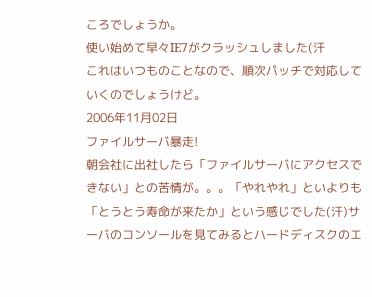ころでしょうか。
使い始めて早々IE7がクラッシュしました(汗
これはいつものことなので、順次パッチで対応していくのでしょうけど。
2006年11月02日
ファイルサーバ暴走!
朝会社に出社したら「ファイルサーバにアクセスできない」との苦情が。。。「やれやれ」といよりも「とうとう寿命が来たか」という感じでした(汗)サーバのコンソールを見てみるとハードディスクのエ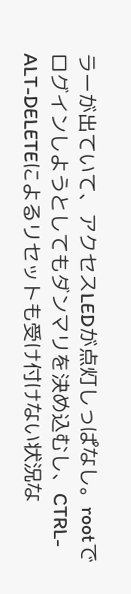ラーが出ていて、アクセスLEDが点灯しっぱなし。rootでログインしようとしてもダンマリを決め込むし、CTRL-ALT-DELETEによるリセットも受け付けない状況な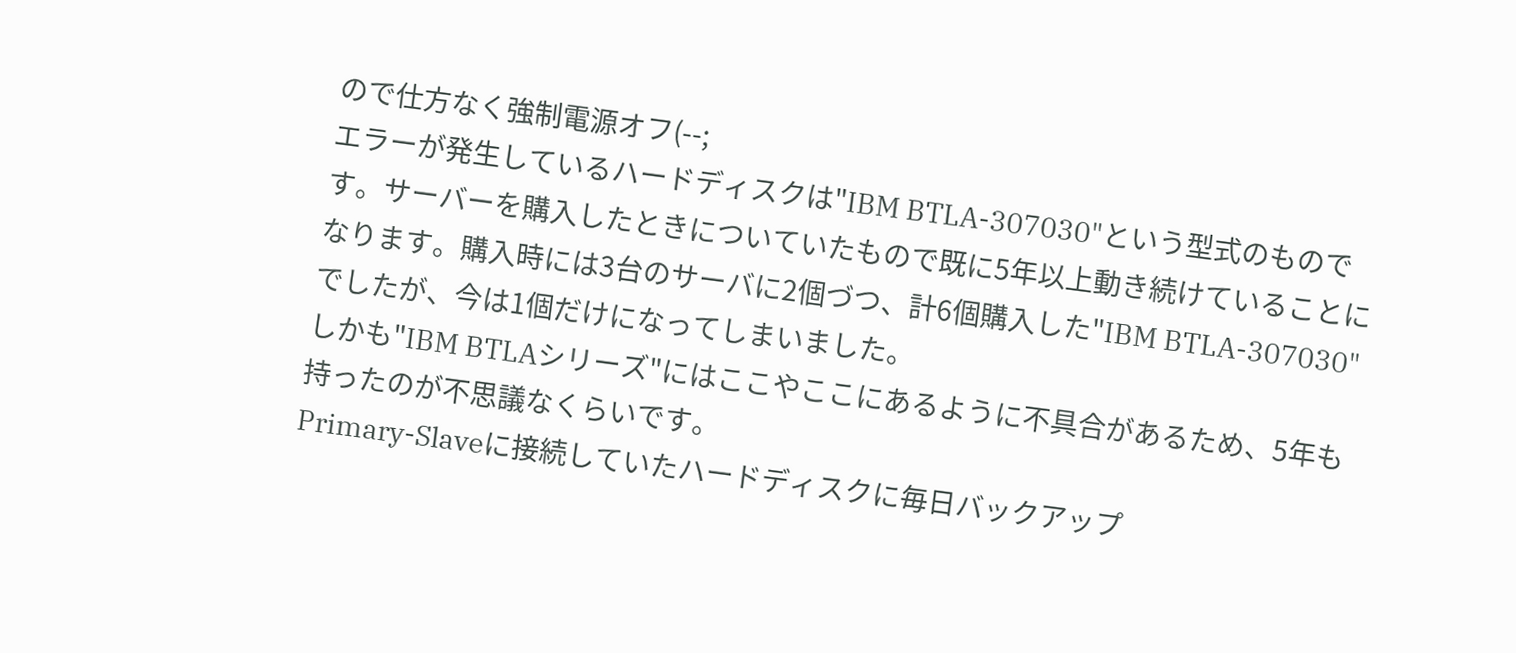ので仕方なく強制電源オフ(--;
エラーが発生しているハードディスクは"IBM BTLA-307030"という型式のものです。サーバーを購入したときについていたもので既に5年以上動き続けていることになります。購入時には3台のサーバに2個づつ、計6個購入した"IBM BTLA-307030"でしたが、今は1個だけになってしまいました。
しかも"IBM BTLAシリーズ"にはここやここにあるように不具合があるため、5年も持ったのが不思議なくらいです。
Primary-Slaveに接続していたハードディスクに毎日バックアップ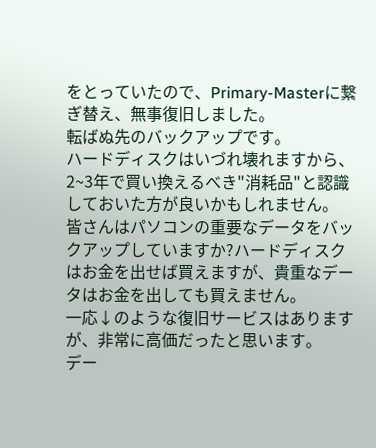をとっていたので、Primary-Masterに繋ぎ替え、無事復旧しました。
転ばぬ先のバックアップです。
ハードディスクはいづれ壊れますから、2~3年で買い換えるべき"消耗品"と認識しておいた方が良いかもしれません。
皆さんはパソコンの重要なデータをバックアップしていますか?ハードディスクはお金を出せば買えますが、貴重なデータはお金を出しても買えません。
一応↓のような復旧サービスはありますが、非常に高価だったと思います。
デー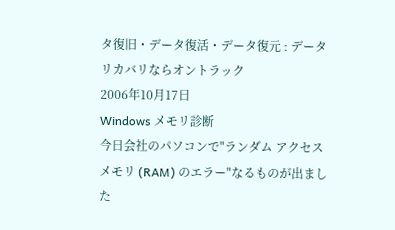タ復旧・データ復活・データ復元 : データリカバリならオントラック
2006年10月17日
Windows メモリ診断
今日会社のパソコンで"ランダム アクセス メモリ (RAM) のエラー"なるものが出ました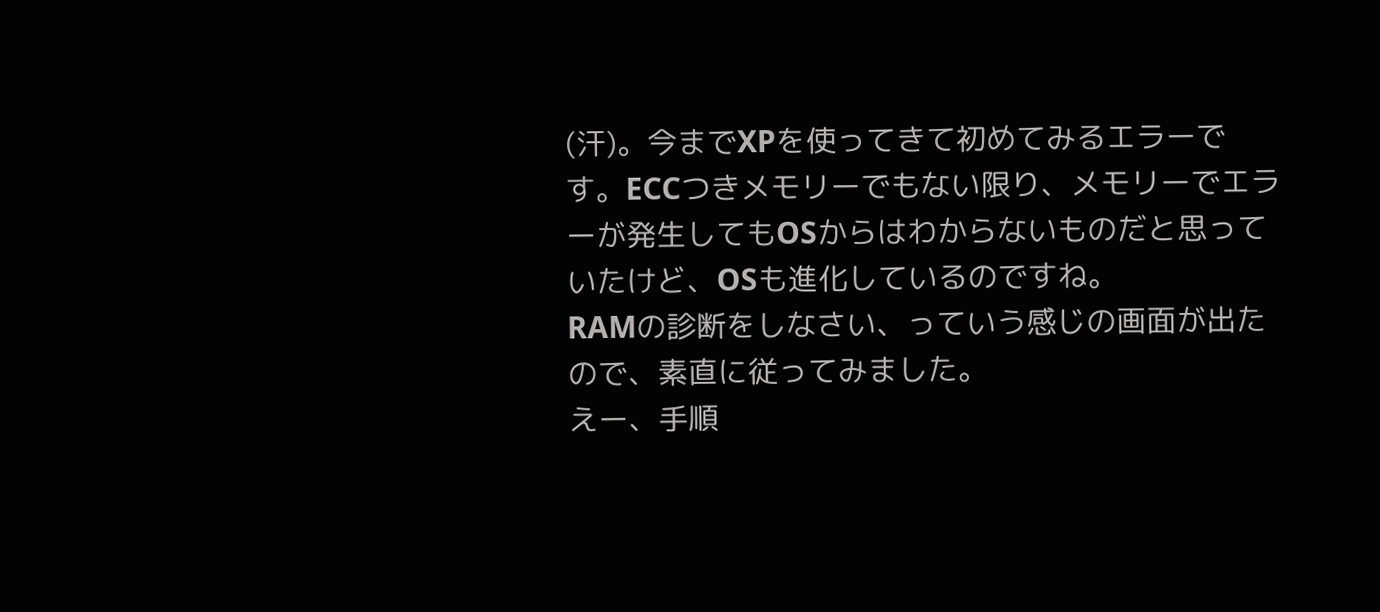(汗)。今までXPを使ってきて初めてみるエラーです。ECCつきメモリーでもない限り、メモリーでエラーが発生してもOSからはわからないものだと思っていたけど、OSも進化しているのですね。
RAMの診断をしなさい、っていう感じの画面が出たので、素直に従ってみました。
えー、手順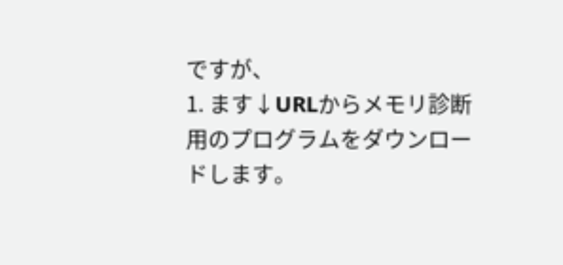ですが、
1. ます↓URLからメモリ診断用のプログラムをダウンロードします。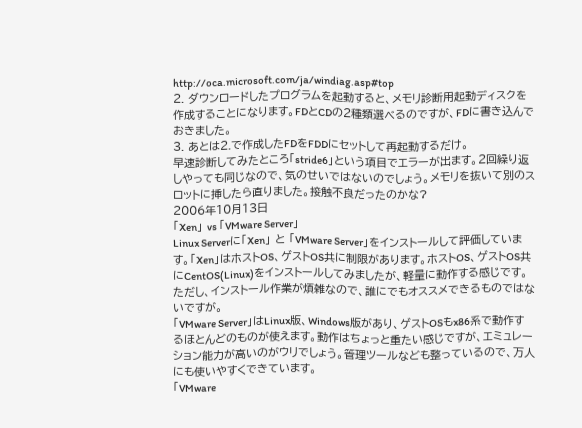http://oca.microsoft.com/ja/windiag.asp#top
2. ダウンロードしたプログラムを起動すると、メモリ診断用起動ディスクを作成することになります。FDとCDの2種類選べるのですが、FDに書き込んでおきました。
3. あとは2.で作成したFDをFDDにセットして再起動するだけ。
早速診断してみたところ「stride6」という項目でエラーが出ます。2回繰り返しやっても同じなので、気のせいではないのでしょう。メモリを抜いて別のスロットに挿したら直りました。接触不良だったのかな?
2006年10月13日
「Xen」 vs 「VMware Server」
Linux Serverに「Xen」 と 「VMware Server」をインストールして評価しています。「Xen」はホストOS、ゲストOS共に制限があります。ホストOS、ゲストOS共にCentOS(Linux)をインストールしてみましたが、軽量に動作する感じです。ただし、インストール作業が煩雑なので、誰にでもオススメできるものではないですが。
「VMware Server」はLinux版、Windows版があり、ゲストOSもx86系で動作するほとんどのものが使えます。動作はちょっと重たい感じですが、エミュレーション能力が高いのがウリでしょう。管理ツールなども整っているので、万人にも使いやすくできています。
「VMware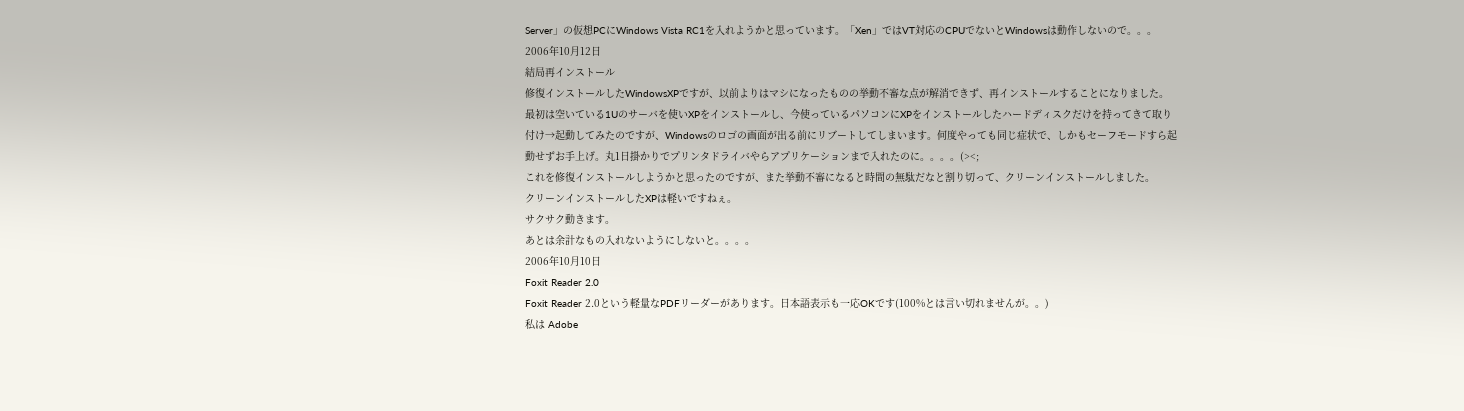Server」の仮想PCにWindows Vista RC1を入れようかと思っています。「Xen」ではVT対応のCPUでないとWindowsは動作しないので。。。
2006年10月12日
結局再インストール
修復インストールしたWindowsXPですが、以前よりはマシになったものの挙動不審な点が解消できず、再インストールすることになりました。最初は空いている1Uのサーバを使いXPをインストールし、今使っているパソコンにXPをインストールしたハードディスクだけを持ってきて取り付け→起動してみたのですが、Windowsのロゴの画面が出る前にリブートしてしまいます。何度やっても同じ症状で、しかもセーフモードすら起動せずお手上げ。丸1日掛かりでプリンタドライバやらアプリケーションまで入れたのに。。。。(><;
これを修復インストールしようかと思ったのですが、また挙動不審になると時間の無駄だなと割り切って、クリーンインストールしました。
クリーンインストールしたXPは軽いですねぇ。
サクサク動きます。
あとは余計なもの入れないようにしないと。。。。
2006年10月10日
Foxit Reader 2.0
Foxit Reader 2.0という軽量なPDFリーダーがあります。日本語表示も一応OKです(100%とは言い切れませんが。。)
私は Adobe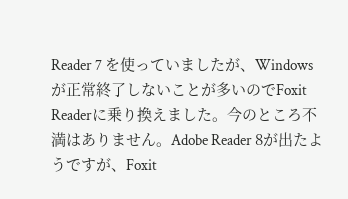Reader 7 を使っていましたが、Windowsが正常終了しないことが多いのでFoxit Readerに乗り換えました。今のところ不満はありません。Adobe Reader 8が出たようですが、Foxit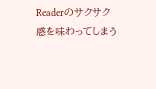Readerのサクサク感を味わってしまう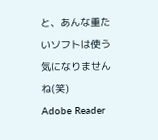と、あんな重たいソフトは使う気になりませんね(笑)
Adobe Reader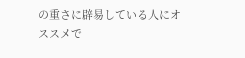の重さに辟易している人にオススメで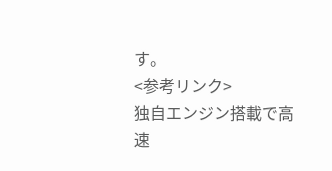す。
<参考リンク>
独自エンジン搭載で高速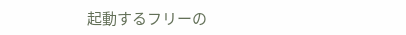起動するフリーの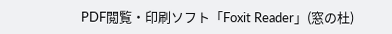PDF閲覧・印刷ソフト「Foxit Reader」(窓の杜)